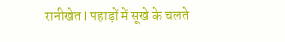रानीखेत l पहाड़ों में सूखे के चलते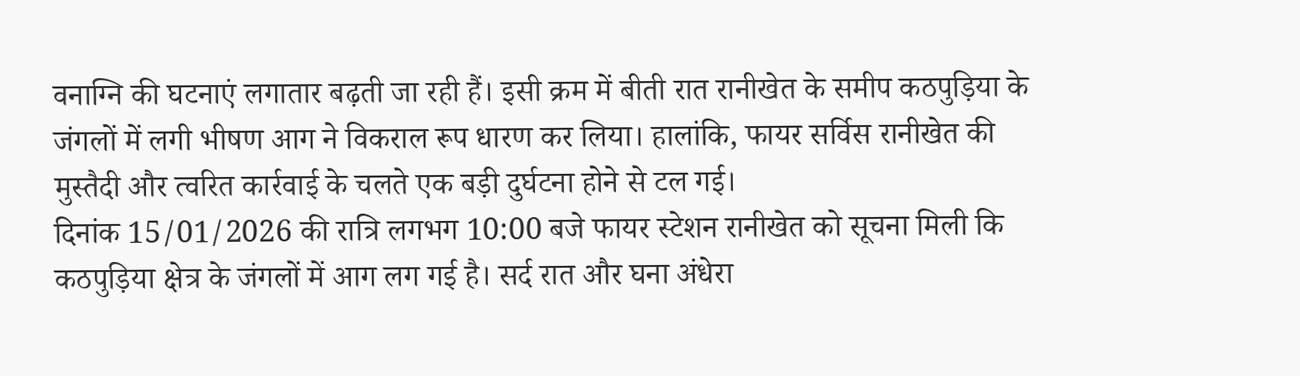वनाग्नि की घटनाएं लगातार बढ़ती जा रही हैं। इसी क्रम में बीती रात रानीखेत के समीप कठपुड़िया के जंगलों में लगी भीषण आग ने विकराल रूप धारण कर लिया। हालांकि, फायर सर्विस रानीखेत की मुस्तैदी और त्वरित कार्रवाई के चलते एक बड़ी दुर्घटना होने से टल गई।
दिनांक 15/01/2026 की रात्रि लगभग 10:00 बजे फायर स्टेशन रानीखेत को सूचना मिली कि कठपुड़िया क्षेत्र के जंगलों में आग लग गई है। सर्द रात और घना अंधेरा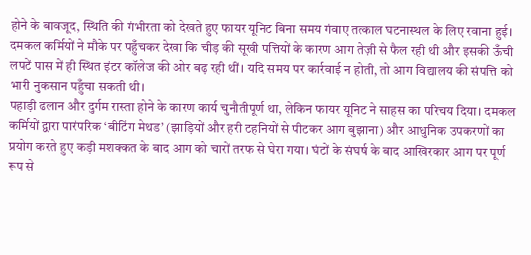होने के बावजूद, स्थिति की गंभीरता को देखते हुए फायर यूनिट बिना समय गंवाए तत्काल घटनास्थल के लिए रवाना हुई।
दमकल कर्मियों ने मौके पर पहुँचकर देखा कि चीड़ की सूखी पत्तियों के कारण आग तेज़ी से फैल रही थी और इसकी ऊँची लपटें पास में ही स्थित इंटर कॉलेज की ओर बढ़ रही थीं। यदि समय पर कार्रवाई न होती, तो आग विद्यालय की संपत्ति को भारी नुकसान पहुँचा सकती थी।
पहाड़ी ढलान और दुर्गम रास्ता होने के कारण कार्य चुनौतीपूर्ण था, लेकिन फायर यूनिट ने साहस का परिचय दिया। दमकल कर्मियों द्वारा पारंपरिक ‘बीटिंग मेथड’ (झाड़ियों और हरी टहनियों से पीटकर आग बुझाना) और आधुनिक उपकरणों का प्रयोग करते हुए कड़ी मशक्कत के बाद आग को चारों तरफ से घेरा गया। घंटों के संघर्ष के बाद आखिरकार आग पर पूर्ण रूप से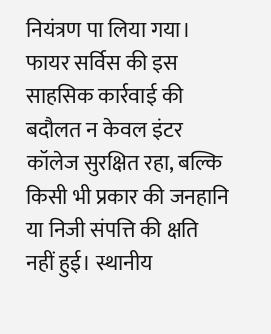नियंत्रण पा लिया गया।
फायर सर्विस की इस साहसिक कार्रवाई की बदौलत न केवल इंटर कॉलेज सुरक्षित रहा, बल्कि किसी भी प्रकार की जनहानि या निजी संपत्ति की क्षति नहीं हुई। स्थानीय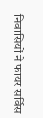निवासियों ने फायर सर्विस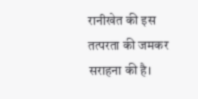रानीखेत की इस तत्परता की जमकर सराहना की है।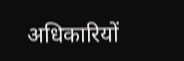अधिकारियों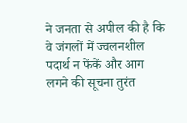ने जनता से अपील की है कि वे जंगलों में ज्वलनशील पदार्थ न फेंकें और आग लगने की सूचना तुरंत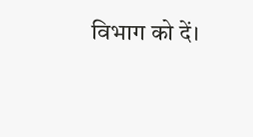विभाग को दें।